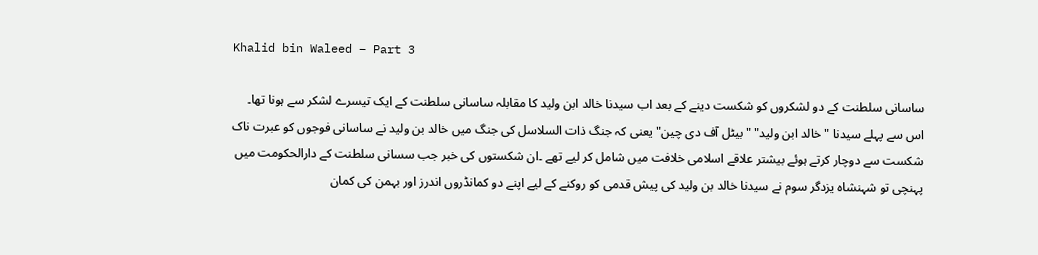Khalid bin Waleed – Part 3

ساسانی سلطنت کے دو لشکروں کو شکست دینے کے بعد اب سیدنا خالد ابن ولید کا مقابلہ ساسانی سلطنت کے ایک تیسرے لشکر سے ہونا تھا۔ اس سے پہلے سیدنا "خالد ابن ولید" "بیٹل آف دی چین" یعنی کہ جنگ ذات السلاسل کی جنگ میں خالد بن ولید نے ساسانی فوجوں کو عبرت ناک شکست سے دوچار کرتے ہوئے بیشتر علاقے اسلامی خلافت میں شامل کر لیے تھے ۔ان شکستوں کی خبر جب سسانی سلطنت کے دارالحکومت میں پہنچی تو شہنشاہ یزدگر سوم نے سیدنا خالد بن ولید کی پیش قدمی کو روکنے کے لیے اپنے دو کمانڈروں اندرز اور بہمن کی کمان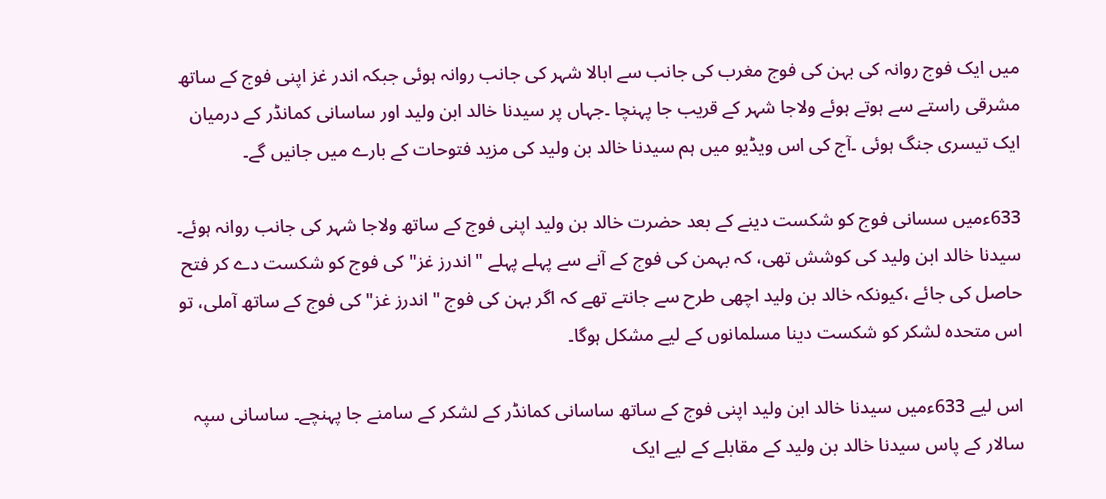میں ایک فوج روانہ کی بہن کی فوج مغرب کی جانب سے ابالا شہر کی جانب روانہ ہوئی جبکہ اندر غز اپنی فوج کے ساتھ مشرقی راستے سے ہوتے ہوئے ولاجا شہر کے قریب جا پہنچا ۔جہاں پر سیدنا خالد ابن ولید اور ساسانی کمانڈر کے درمیان ایک تیسری جنگ ہوئی ۔آج کی اس ویڈیو میں ہم سیدنا خالد بن ولید کی مزید فتوحات کے بارے میں جانیں گے۔

633ءمیں سسانی فوج کو شکست دینے کے بعد حضرت خالد بن ولید اپنی فوج کے ساتھ ولاجا شہر کی جانب روانہ ہوئے۔ سیدنا خالد ابن ولید کی کوشش تھی، کہ بہمن کی فوج کے آنے سے پہلے پہلے "اندرز غز" کی فوج کو شکست دے کر فتح حاصل کی جائے ،کیونکہ خالد بن ولید اچھی طرح سے جانتے تھے کہ اگر بہن کی فوج "اندرز غز" کی فوج کے ساتھ آملی، تو اس متحدہ لشکر کو شکست دینا مسلمانوں کے لیے مشکل ہوگا۔

اس لیے 633ءمیں سیدنا خالد ابن ولید اپنی فوج کے ساتھ ساسانی کمانڈر کے لشکر کے سامنے جا پہنچے۔ ساسانی سپہ سالار کے پاس سیدنا خالد بن ولید کے مقابلے کے لیے ایک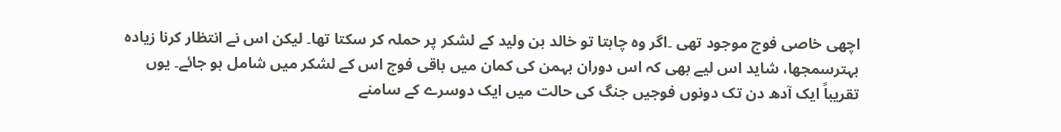اچھی خاصی فوج موجود تھی ۔اگر وہ چاہتا تو خالد بن ولید کے لشکر پر حملہ کر سکتا تھا۔ لیکن اس نے انتظار کرنا زیادہ بہترسمجھا، شاید اس لیے بھی کہ اس دوران بہمن کی کمان میں باقی فوج اس کے لشکر میں شامل ہو جائے۔ یوں تقریباً ایک آدھ دن تک دونوں فوجیں جنگ کی حالت میں ایک دوسرے کے سامنے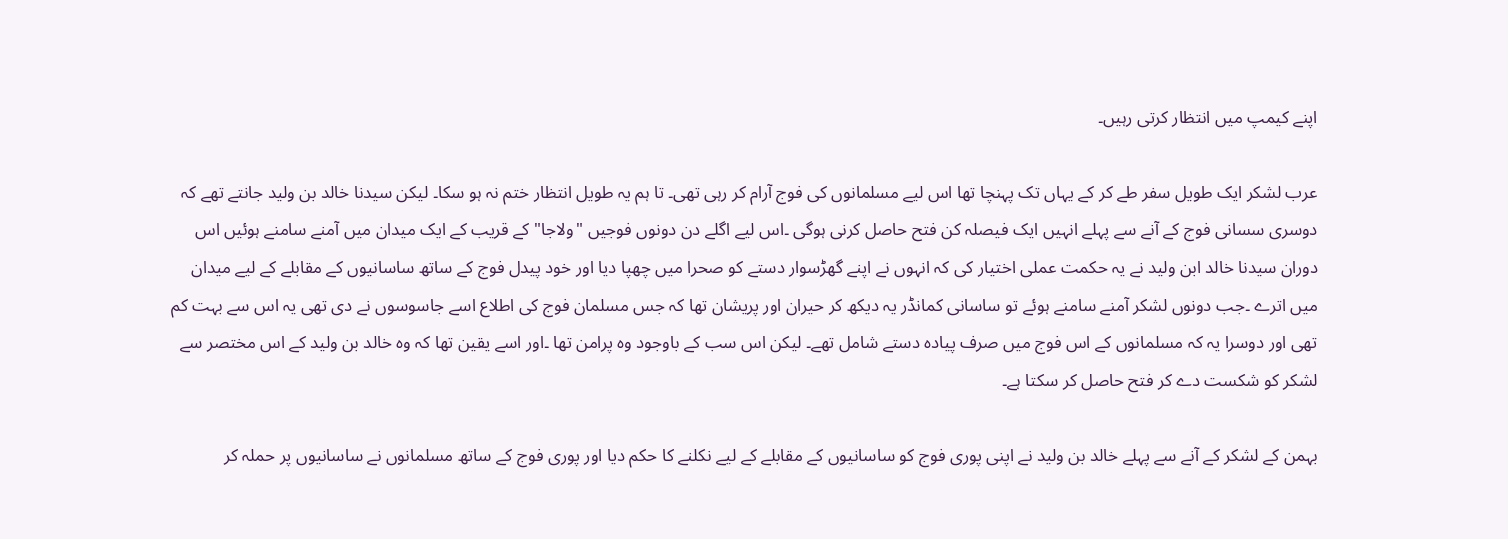اپنے کیمپ میں انتظار کرتی رہیں۔

عرب لشکر ایک طویل سفر طے کر کے یہاں تک پہنچا تھا اس لیے مسلمانوں کی فوج آرام کر رہی تھی۔ تا ہم یہ طویل انتظار ختم نہ ہو سکا۔ لیکن سیدنا خالد بن ولید جانتے تھے کہ دوسری سسانی فوج کے آنے سے پہلے انہیں ایک فیصلہ کن فتح حاصل کرنی ہوگی ۔اس لیے اگلے دن دونوں فوجیں "ولاجا" کے قریب کے ایک میدان میں آمنے سامنے ہوئیں اس دوران سیدنا خالد ابن ولید نے یہ حکمت عملی اختیار کی کہ انہوں نے اپنے گھڑسوار دستے کو صحرا میں چھپا دیا اور خود پیدل فوج کے ساتھ ساسانیوں کے مقابلے کے لیے میدان میں اترے ۔جب دونوں لشکر آمنے سامنے ہوئے تو ساسانی کمانڈر یہ دیکھ کر حیران اور پریشان تھا کہ جس مسلمان فوج کی اطلاع اسے جاسوسوں نے دی تھی یہ اس سے بہت کم تھی اور دوسرا یہ کہ مسلمانوں کے اس فوج میں صرف پیادہ دستے شامل تھے۔ لیکن اس سب کے باوجود وہ پرامن تھا ۔اور اسے یقین تھا کہ وہ خالد بن ولید کے اس مختصر سے لشکر کو شکست دے کر فتح حاصل کر سکتا ہے۔

بہمن کے لشکر کے آنے سے پہلے خالد بن ولید نے اپنی پوری فوج کو ساسانیوں کے مقابلے کے لیے نکلنے کا حکم دیا اور پوری فوج کے ساتھ مسلمانوں نے ساسانیوں پر حملہ کر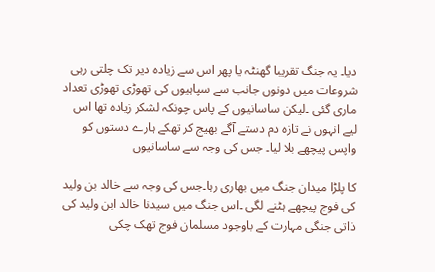دیا۔ یہ جنگ تقریبا گھنٹہ یا پھر اس سے زیادہ دیر تک چلتی رہی شروعات میں دونوں جانب سے سپاہیوں کی تھوڑی تھوڑی تعداد ماری گئی ۔لیکن ساسانیوں کے پاس چونکہ لشکر زیادہ تھا اس لیے انہوں نے تازہ دم دستے آگے بھیج کر تھکے ہارے دستوں کو واپس پیچھے بلا لیا۔ جس کی وجہ سے ساسانیوں

کا پلڑا میدان جنگ میں بھاری رہا۔جس کی وجہ سے خالد بن ولید کی فوج پیچھے ہٹنے لگی ۔اس جنگ میں سیدنا خالد ابن ولید کی ذاتی جنگی مہارت کے باوجود مسلمان فوج تھک چکی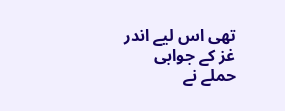تھی اس لیے اندر غز کے جوابی حملے نے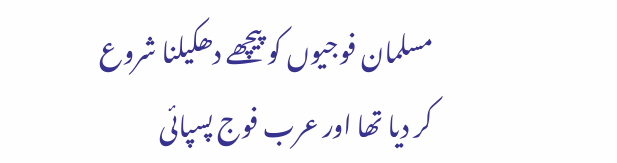مسلمان فوجیوں کو پیچھے دھکیلنا شروع کر دیا تھا اور عرب فوج پسپائی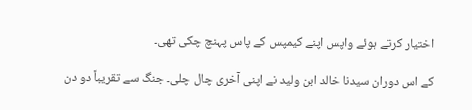اختیار کرتے ہوئے واپس اپنے کیمپس کے پاس پہنچ چکی تھی۔

کے اس دوران سیدنا خالد ابن ولید نے اپنی آخری چال چلی۔ جنگ سے تقریباً دو دن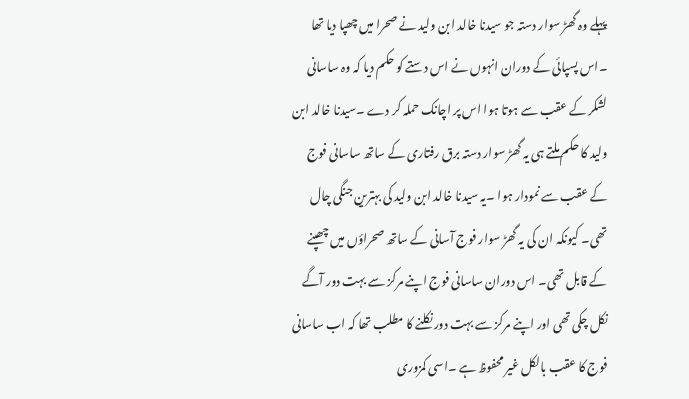پہلے وہ گھڑ سوار دستہ جو سیدنا خالد ابن ولید نے صحرا میں چھپا دیا تھا ۔اس پسپائی کے دوران انہوں نے اس دستے کو حکم دیا کہ وہ ساسانی لشکر کے عقب سے ہوتا ہوا اس پر اچانک حملہ کر دے ۔سیدنا خالد ابن ولید کا حکم ملتے ہی یہ گھڑ سوار دستہ برق رفتاری کے ساتھ ساسانی فوج کے عقب سے نمودار ہوا ۔یہ سیدنا خالد ابن ولید کی بہترین جنگی چال تھی۔ کیونکہ ان کی یہ گھڑ سوار فوج آسانی کے ساتھ صحراؤں میں چھپنے کے قابل تھی۔ اس دوران ساسانی فوج اپنے مرکز سے بہت دور آگے نکل چکی تھی اور اپنے مرکز سے بہت دور نکلنے کا مطلب تھا کہ اب ساسانی فوج کا عقب بالکل غیر محفوظ ہے ۔اسی کمزوری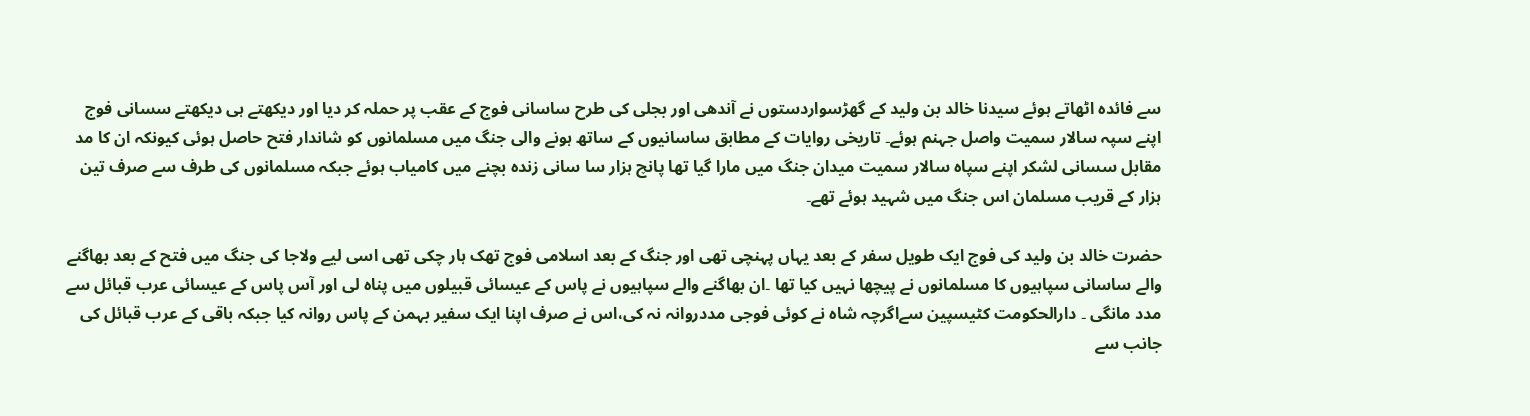سے فائدہ اٹھاتے ہوئے سیدنا خالد بن ولید کے گھڑسواردستوں نے آندھی اور بجلی کی طرح ساسانی فوج کے عقب پر حملہ کر دیا اور دیکھتے ہی دیکھتے سسانی فوج اپنے سپہ سالار سمیت واصل جہنم ہوئے۔ تاریخی روایات کے مطابق ساسانیوں کے ساتھ ہونے والی جنگ میں مسلمانوں کو شاندار فتح حاصل ہوئی کیونکہ ان کا مد مقابل سسانی لشکر اپنے سپاہ سالار سمیت میدان جنگ میں مارا گیا تھا پانچ ہزار سا سانی زندہ بچنے میں کامیاب ہوئے جبکہ مسلمانوں کی طرف سے صرف تین ہزار کے قریب مسلمان اس جنگ میں شہید ہوئے تھے۔

حضرت خالد بن ولید کی فوج ایک طویل سفر کے بعد یہاں پہنچی تھی اور جنگ کے بعد اسلامی فوج تھک ہار چکی تھی اسی لیے ولاجا کی جنگ میں فتح کے بعد بھاگنے والے ساسانی سپاہیوں کا مسلمانوں نے پیچھا نہیں کیا تھا ۔ان بھاگنے والے سپاہیوں نے پاس کے عیسائی قبیلوں میں پناہ لی اور آس پاس کے عیسائی عرب قبائل سے مدد مانگی ۔ دارالحکومت کٹیسپین سےاگرچہ شاہ نے کوئی فوجی مددروانہ نہ کی،اس نے صرف اپنا ایک سفیر بہمن کے پاس روانہ کیا جبکہ باقی کے عرب قبائل کی جانب سے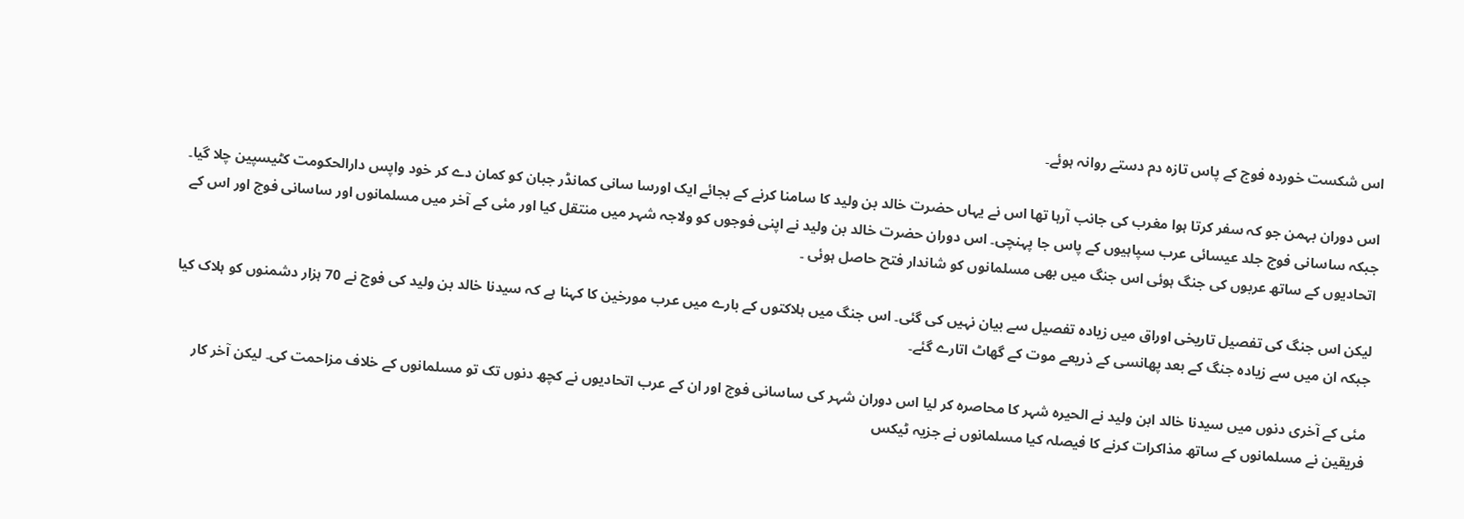اس شکست خوردہ فوج کے پاس تازہ دم دستے روانہ ہوئے۔

اس دوران بہمن جو کہ سفر کرتا ہوا مغرب کی جانب آرہا تھا اس نے یہاں حضرت خالد بن ولید کا سامنا کرنے کے بجائے ایک اورسا سانی کمانڈر جبان کو کمان دے کر خود واپس دارالحکومت کٹیسپین چلا گیا۔ جبکہ ساسانی فوج جلد عیسائی عرب سپاہیوں کے پاس جا پہنچی۔ اس دوران حضرت خالد بن ولید نے اپنی فوجوں کو ولاجہ شہر میں منتقل کیا اور مئی کے آخر میں مسلمانوں اور ساسانی فوج اور اس کے اتحادیوں کے ساتھ عربوں کی جنگ ہوئی اس جنگ میں بھی مسلمانوں کو شاندار فتح حاصل ہوئی ۔

لیکن اس جنگ کی تفصیل تاریخی اوراق میں زیادہ تفصیل سے بیان نہیں کی گئی۔ اس جنگ میں ہلاکتوں کے بارے میں عرب مورخین کا کہنا ہے کہ سیدنا خالد بن ولید کی فوج نے 70 ہزار دشمنوں کو ہلاک کیا جبکہ ان میں سے زیادہ جنگ کے بعد پھانسی کے ذریعے موت کے گھاٹ اتارے گئے۔

مئی کے آخری دنوں میں سیدنا خالد ابن ولید نے الحیرہ شہر کا محاصرہ کر لیا اس دوران شہر کی ساسانی فوج اور ان کے عرب اتحادیوں نے کچھ دنوں تک تو مسلمانوں کے خلاف مزاحمت کی۔ لیکن آخر کار فریقین نے مسلمانوں کے ساتھ مذاکرات کرنے کا فیصلہ کیا مسلمانوں نے جزیہ ٹیکس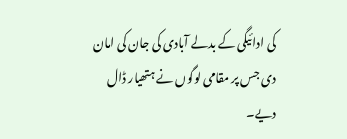کی ادائیگی کے بدلے آبادی کی جان کی امان دی جس پر مقامی لوگوں نے ہتھیار ڈال دیے۔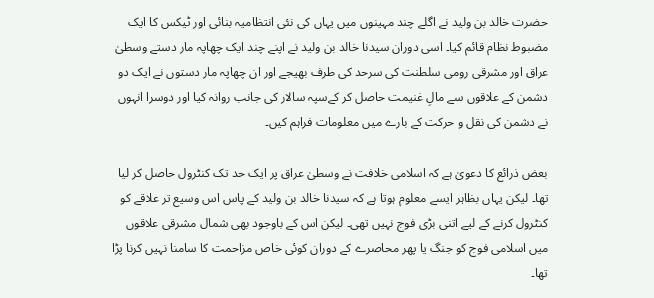حضرت خالد بن ولید نے اگلے چند مہینوں میں یہاں کی نئی انتظامیہ بنائی اور ٹیکس کا ایک مضبوط نظام قائم کیا۔ اسی دوران سیدنا خالد بن ولید نے اپنے چند ایک چھاپہ مار دستے وسطیٰ عراق اور مشرقی رومی سلطنت کی سرحد کی طرف بھیجے اور ان چھاپہ مار دستوں نے ایک دو دشمن کے علاقوں سے مالِ غنیمت حاصل کر کےسپہ سالار کی جانب روانہ کیا اور دوسرا انہوں نے دشمن کی نقل و حرکت کے بارے میں معلومات فراہم کیں۔

بعض ذرائع کا دعویٰ ہے کہ اسلامی خلافت نے وسطیٰ عراق پر ایک حد تک کنٹرول حاصل کر لیا تھا۔ لیکن یہاں بظاہر ایسے معلوم ہوتا ہے کہ سیدنا خالد بن ولید کے پاس اس وسیع تر علاقے کو کنٹرول کرنے کے لیے اتنی بڑی فوج نہیں تھی۔ لیکن اس کے باوجود بھی شمال مشرقی علاقوں میں اسلامی فوج کو جنگ یا پھر محاصرے کے دوران کوئی خاص مزاحمت کا سامنا نہیں کرنا پڑا تھا۔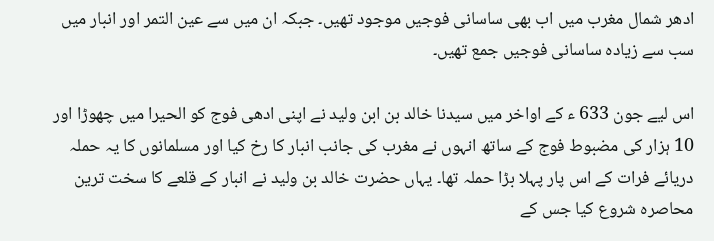ادھر شمال مغرب میں اب بھی ساسانی فوجیں موجود تھیں۔ جبکہ ان میں سے عین التمر اور انبار میں سب سے زیادہ ساسانی فوجیں جمع تھیں۔

اس لیے جون 633 ء کے اواخر میں سیدنا خالد بن ابن ولید نے اپنی ادھی فوج کو الحیرا میں چھوڑا اور 10 ہزار کی مضبوط فوج کے ساتھ انہوں نے مغرب کی جانب انبار کا رخ کیا اور مسلمانوں کا یہ حملہ دریائے فرات کے اس پار پہلا بڑا حملہ تھا۔ یہاں حضرت خالد بن ولید نے انبار کے قلعے کا سخت ترین محاصرہ شروع کیا جس کے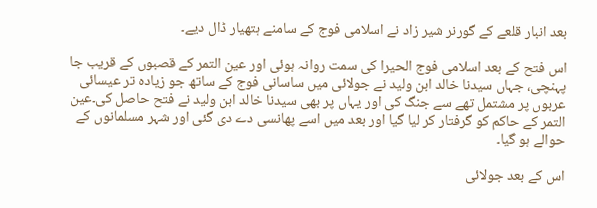بعد انبار قلعے کے گورنر شیر زاد نے اسلامی فوج کے سامنے ہتھیار ڈال دیے۔

اس فتح کے بعد اسلامی فوج الحیرا کی سمت روانہ ہوئی اور عین التمر کے قصبوں کے قریب جا پہنچی، جہاں سیدنا خالد ابن ولید نے جولائی میں ساسانی فوج کے ساتھ جو زیادہ تر عیسائی عربوں پر مشتمل تھے سے جنگ کی اور یہاں پر بھی سیدنا خالد ابن ولید نے فتح حاصل کی۔عین التمر کے حاکم کو گرفتار کر لیا گیا اور بعد میں اسے پھانسی دے دی گئی اور شہر مسلمانوں کے حوالے ہو گیا۔

اس کے بعد جولائی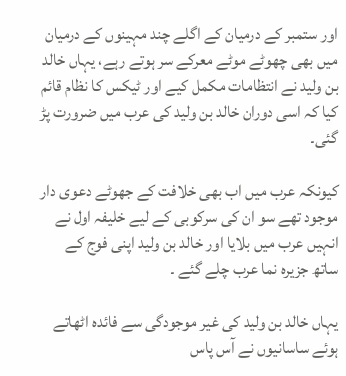اور ستمبر کے درمیان کے اگلے چند مہینوں کے درمیان میں بھی چھوٹے موٹے معرکے سر ہوتے رہے، یہاں خالد بن ولید نے انتظامات مکمل کیے اور ٹیکس کا نظام قائم کیا کہ اسی دوران خالد بن ولید کی عرب میں ضرورت پڑ گئی۔

کیونکہ عرب میں اب بھی خلافت کے جھوٹے دعوی دار موجود تھے سو ان کی سرکوبی کے لیے خلیفہ اول نے انہیں عرب میں بلایا اور خالد بن ولید اپنی فوج کے ساتھ جزیرہ نما عرب چلے گئے ۔

یہاں خالد بن ولید کی غیر موجودگی سے فائدہ اٹھاتے ہوئے ساسانیوں نے آس پاس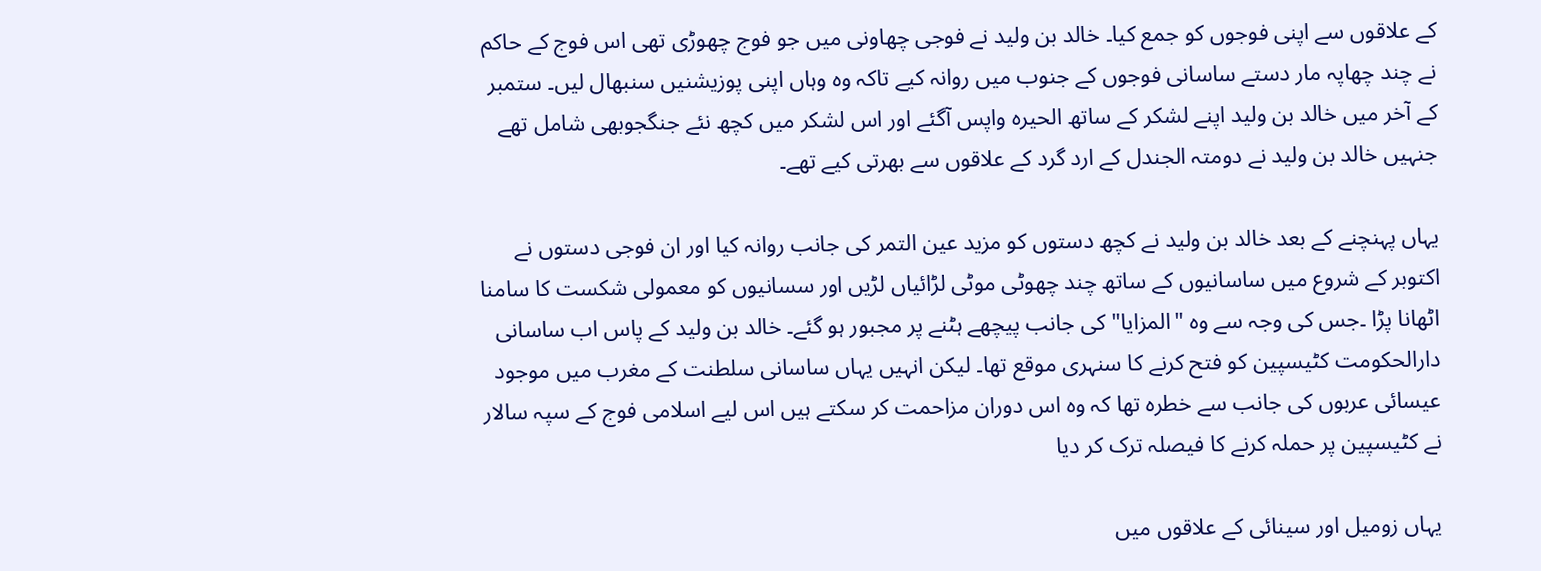کے علاقوں سے اپنی فوجوں کو جمع کیا۔ خالد بن ولید نے فوجی چھاونی میں جو فوج چھوڑی تھی اس فوج کے حاکم نے چند چھاپہ مار دستے ساسانی فوجوں کے جنوب میں روانہ کیے تاکہ وہ وہاں اپنی پوزیشنیں سنبھال لیں۔ ستمبر کے آخر میں خالد بن ولید اپنے لشکر کے ساتھ الحیرہ واپس آگئے اور اس لشکر میں کچھ نئے جنگجوبھی شامل تھے جنہیں خالد بن ولید نے دومتہ الجندل کے ارد گرد کے علاقوں سے بھرتی کیے تھے۔

یہاں پہنچنے کے بعد خالد بن ولید نے کچھ دستوں کو مزید عین التمر کی جانب روانہ کیا اور ان فوجی دستوں نے اکتوبر کے شروع میں ساسانیوں کے ساتھ چند چھوٹی موٹی لڑائیاں لڑیں اور سسانیوں کو معمولی شکست کا سامنا اٹھانا پڑا ۔جس کی وجہ سے وہ "المزایا" کی جانب پیچھے ہٹنے پر مجبور ہو گئے۔ خالد بن ولید کے پاس اب ساسانی دارالحکومت کٹیسپین کو فتح کرنے کا سنہری موقع تھا۔ لیکن انہیں یہاں ساسانی سلطنت کے مغرب میں موجود عیسائی عربوں کی جانب سے خطرہ تھا کہ وہ اس دوران مزاحمت کر سکتے ہیں اس لیے اسلامی فوج کے سپہ سالار نے کٹیسپین پر حملہ کرنے کا فیصلہ ترک کر دیا

یہاں زومیل اور سینائی کے علاقوں میں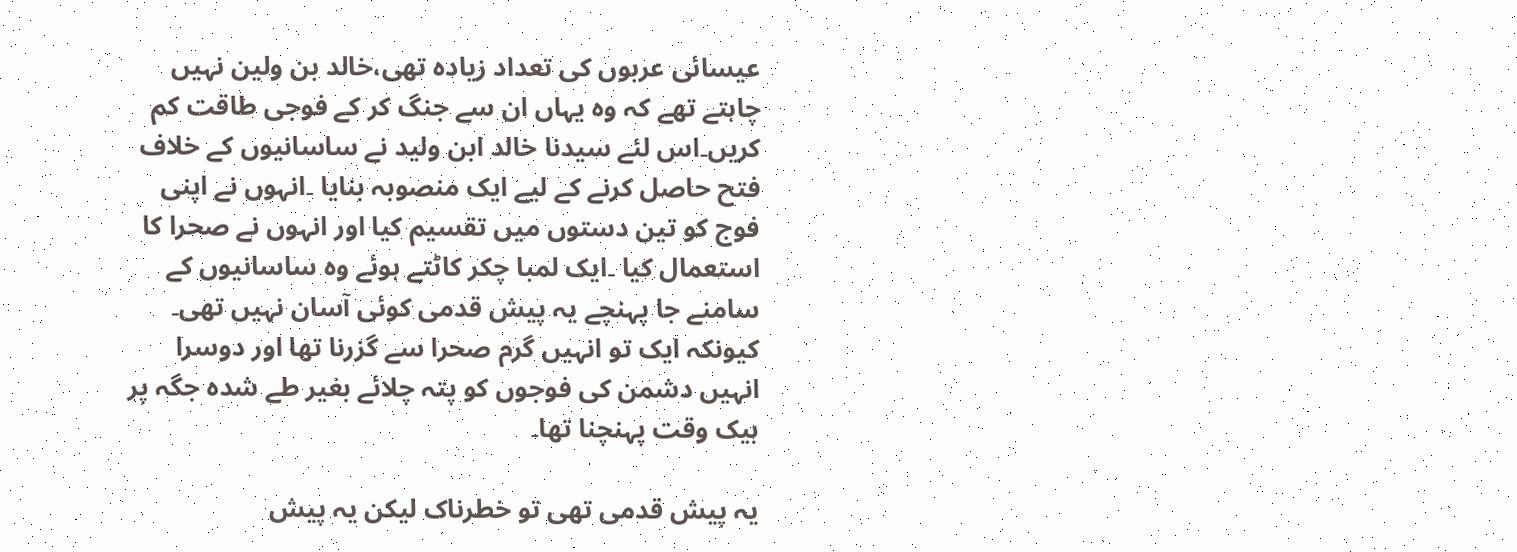عیسائی عربوں کی تعداد زیادہ تھی،خالد بن ولین نہیں چاہتے تھے کہ وہ یہاں ان سے جنگ کر کے فوجی طاقت کم کریں۔اس لئے سیدنا خالد ابن ولید نے ساسانیوں کے خلاف فتح حاصل کرنے کے لیے ایک منصوبہ بنایا ۔انہوں نے اپنی فوج کو تین دستوں میں تقسیم کیا اور انہوں نے صحرا کا استعمال کیا ۔ایک لمبا چکر کاٹتے ہوئے وہ ساسانیوں کے سامنے جا پہنچے یہ پیش قدمی کوئی آسان نہیں تھی۔ کیونکہ ایک تو انہیں گرم صحرا سے گزرنا تھا اور دوسرا انہیں دشمن کی فوجوں کو پتہ چلائے بغیر طے شدہ جگہ پر بیک وقت پہنچنا تھا۔

یہ پیش قدمی تھی تو خطرناک لیکن یہ پیش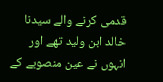قدمی کرنے والے سیدنا خالد ابن ولید تھے اور انہوں نے عین منصوبے کے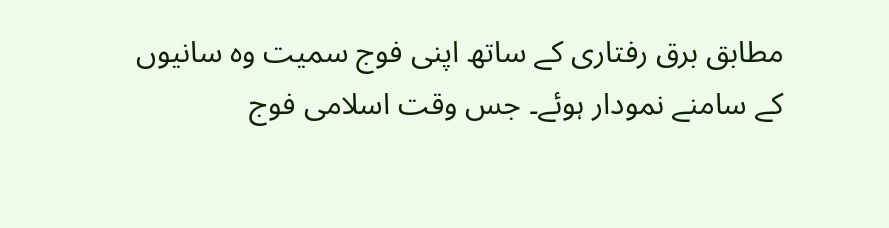مطابق برق رفتاری کے ساتھ اپنی فوج سمیت وہ سانیوں کے سامنے نمودار ہوئے۔ جس وقت اسلامی فوج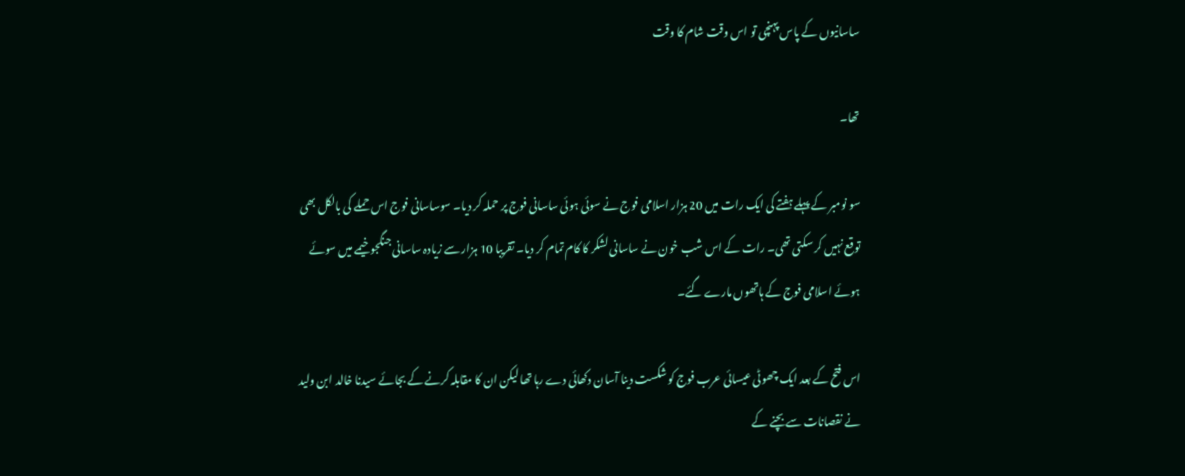ساسانیوں کے پاس پہنچی تو اس وقت شام کا وقت

تھا۔

سو نومبر کے پہلے ہفتے کی ایک رات میں 20 ہزار اسلامی فوج نے سوئی ہوئی ساسانی فوج پر حملہ کر دیا۔ سوساسانی فوج اس حملے کی بالکل بھی توقع نہیں کر سکتی تھی۔ رات کے اس شب خون نے ساسانی لشکر کا کام تمام کر دیا۔ تقریبا 10 ہزار سے زیادہ ساسانی جنگجو خیمے میں سوئے ہوئے اسلامی فوج کے ہاتھوں مارے گئے۔

اس فتح کے بعد ایک چھوٹی عیسائی عرب فوج کو شکست دینا آسان دکھائی دے رہا تھا لیکن ان کا مقابلہ کرنے کے بجائے سیدنا خالد ابن ولید نے نقصانات سے بچنے کے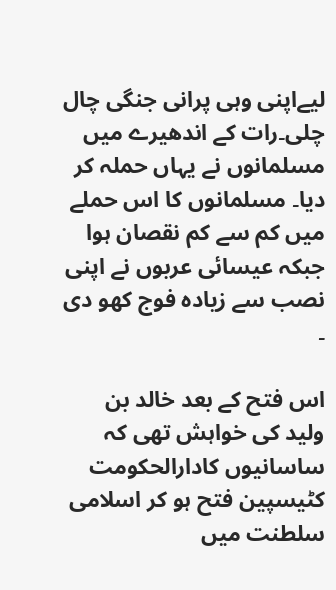لیےاپنی وہی پرانی جنگی چال چلی۔رات کے اندھیرے میں مسلمانوں نے یہاں حملہ کر دیا۔ مسلمانوں کا اس حملے میں کم سے کم نقصان ہوا جبکہ عیسائی عربوں نے اپنی نصب سے زیادہ فوج کھو دی ۔

اس فتح کے بعد خالد بن ولید کی خواہش تھی کہ ساسانیوں کادارالحکومت کٹیسپین فتح ہو کر اسلامی سلطنت میں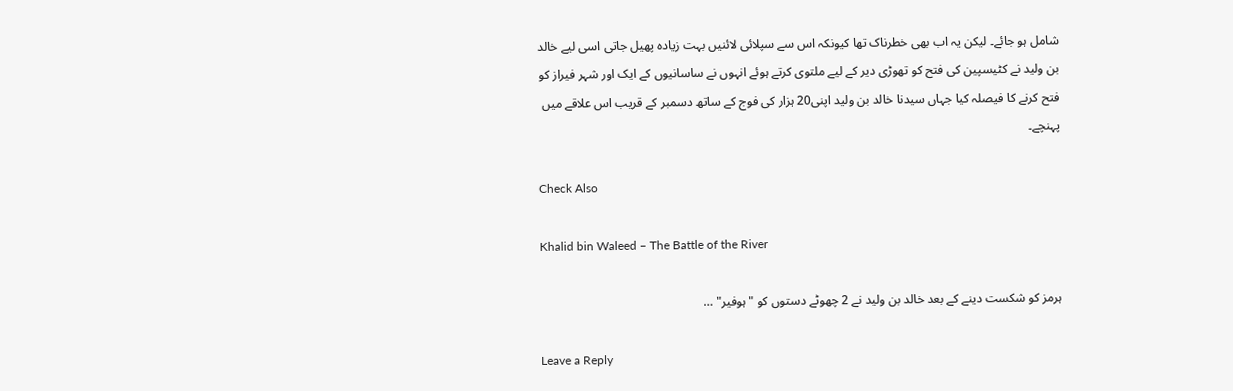شامل ہو جائے۔ لیکن یہ اب بھی خطرناک تھا کیونکہ اس سے سپلائی لائنیں بہت زیادہ پھیل جاتی اسی لیے خالد بن ولید نے کٹیسپین کی فتح کو تھوڑی دیر کے لیے ملتوی کرتے ہوئے انہوں نے ساسانیوں کے ایک اور شہر فیراز کو فتح کرنے کا فیصلہ کیا جہاں سیدنا خالد بن ولید اپنی20 ہزار کی فوج کے ساتھ دسمبر کے قریب اس علاقے میں پہنچے۔

Check Also

Khalid bin Waleed – The Battle of the River

ہرمز کو شکست دینے کے بعد خالد بن ولید نے 2 چھوٹے دستوں کو "ہوفیر" …

Leave a Reply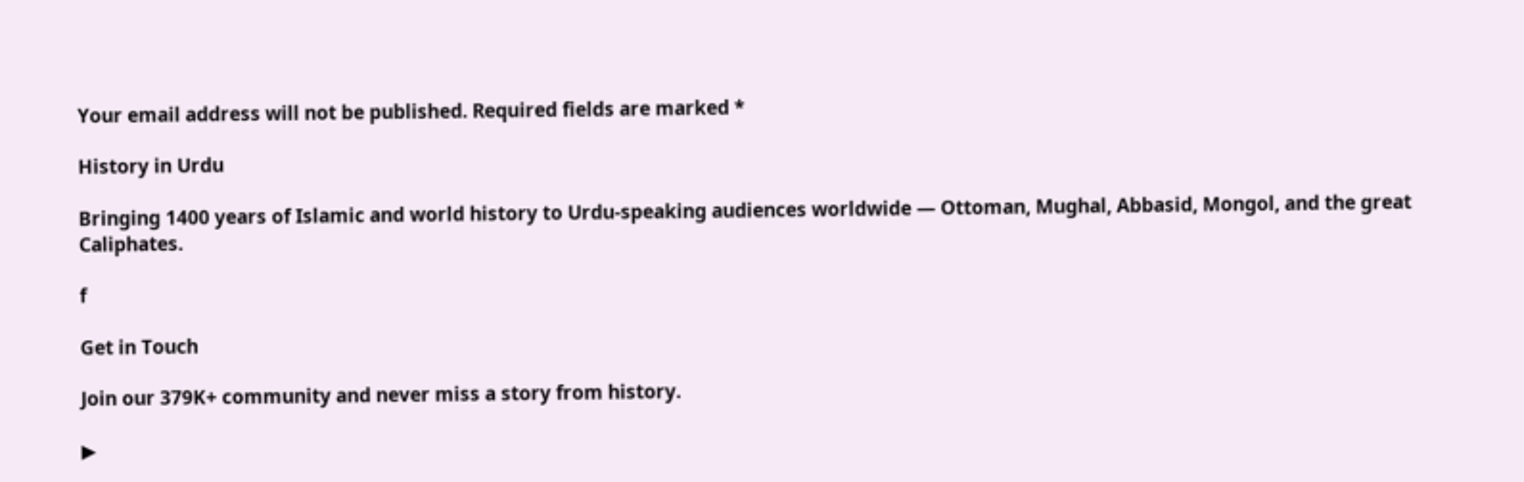Your email address will not be published. Required fields are marked *

History in Urdu

Bringing 1400 years of Islamic and world history to Urdu-speaking audiences worldwide — Ottoman, Mughal, Abbasid, Mongol, and the great Caliphates.

f

Get in Touch

Join our 379K+ community and never miss a story from history.

▶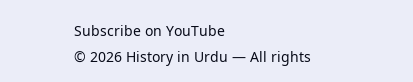Subscribe on YouTube
© 2026 History in Urdu — All rights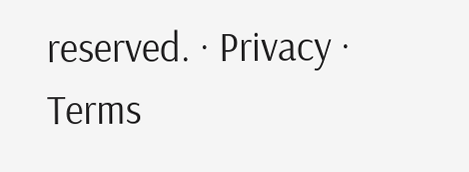reserved. · Privacy · Terms